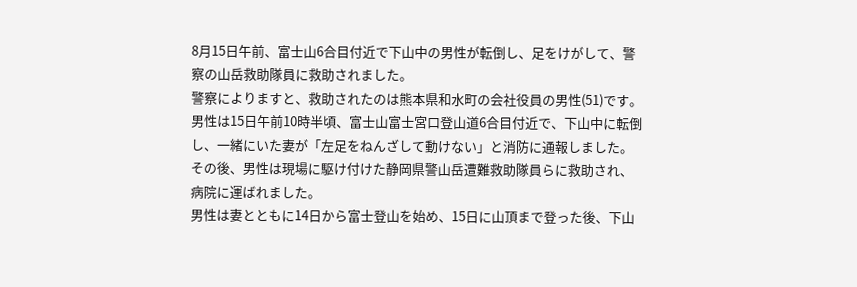8月15日午前、富士山6合目付近で下山中の男性が転倒し、足をけがして、警察の山岳救助隊員に救助されました。
警察によりますと、救助されたのは熊本県和水町の会社役員の男性(51)です。男性は15日午前10時半頃、富士山富士宮口登山道6合目付近で、下山中に転倒し、一緒にいた妻が「左足をねんざして動けない」と消防に通報しました。その後、男性は現場に駆け付けた静岡県警山岳遭難救助隊員らに救助され、病院に運ばれました。
男性は妻とともに14日から富士登山を始め、15日に山頂まで登った後、下山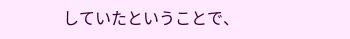していたということで、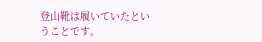登山靴は履いていたということです。